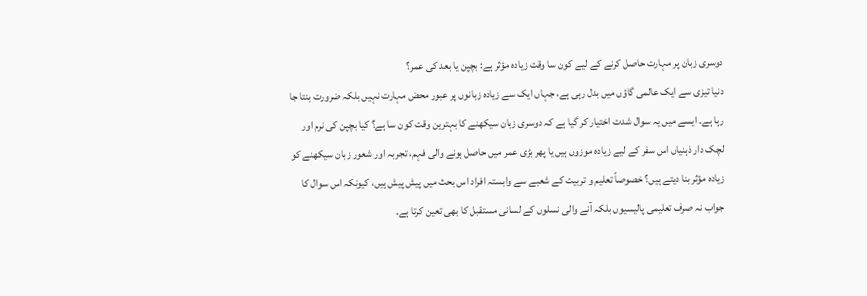دوسری زبان پر مہارت حاصل کرنے کے لیے کون سا وقت زیادہ مؤثر ہے: بچپن یا بعد کی عمر؟
دنیا تیزی سے ایک عالمی گاؤں میں بدل رہی ہے، جہاں ایک سے زیادہ زبانوں پر عبور محض مہارت نہیں بلکہ ضرورت بنتا جا رہا ہے۔ ایسے میں یہ سوال شدت اختیار کر گیا ہے کہ دوسری زبان سیکھنے کا بہترین وقت کون سا ہے؟ کیا بچپن کی نرم اور لچک دار ذہنیاں اس سفر کے لیے زیادہ موزوں ہیں یا پھر بڑی عمر میں حاصل ہونے والی فہم، تجربہ اور شعور زبان سیکھنے کو زیادہ مؤثر بنا دیتے ہیں؟ خصوصاً تعلیم و تربیت کے شعبے سے وابستہ افراد اس بحث میں پیش پیش ہیں، کیونکہ اس سوال کا جواب نہ صرف تعلیمی پالیسیوں بلکہ آنے والی نسلوں کے لسانی مستقبل کا بھی تعین کرتا ہے۔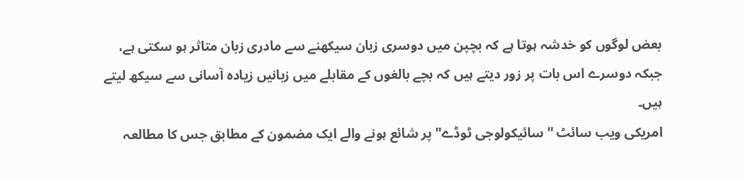بعض لوگوں کو خدشہ ہوتا ہے کہ بچپن میں دوسری زبان سیکھنے سے مادری زبان متاثر ہو سکتی ہے، جبکہ دوسرے اس بات پر زور دیتے ہیں کہ بچے بالغوں کے مقابلے میں زبانیں زیادہ آسانی سے سیکھ لیتے ہیں۔
امریکی ویب سائٹ ''سائیکولوجی ٹوڈے'' پر شائع ہونے والے ایک مضمون کے مطابق جس کا مطالعہ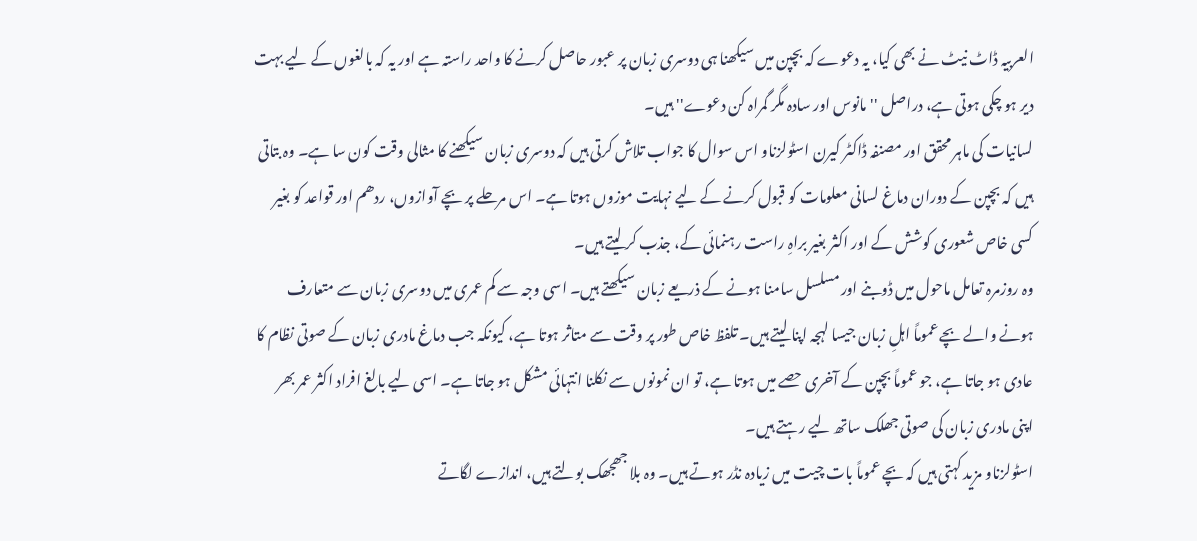العربیہ ڈاٹ نیٹ نے بھی کیا، یہ دعوے کہ بچپن میں سیکھنا ہی دوسری زبان پر عبور حاصل کرنے کا واحد راستہ ہے اور یہ کہ بالغوں کے لیے بہت دیر ہو چکی ہوتی ہے، دراصل ''مانوس اور سادہ مگر گمراہ کن دعوے'' ہیں۔
لسانیات کی ماہر محقق اور مصنفہ ڈاکٹر کیرن اسٹولزناو اس سوال کا جواب تلاش کرتی ہیں کہ دوسری زبان سیکھنے کا مثالی وقت کون سا ہے۔ وہ بتاتی ہیں کہ بچپن کے دوران دماغ لسانی معلومات کو قبول کرنے کے لیے نہایت موزوں ہوتا ہے۔ اس مرحلے پر بچے آوازوں، ردھم اور قواعد کو بغیر کسی خاص شعوری کوشش کے اور اکثر بغیر براہِ راست رہنمائی کے، جذب کر لیتے ہیں۔
وہ روزمرہ تعامل ماحول میں ڈوبنے اور مسلسل سامنا ہونے کے ذریعے زبان سیکھتے ہیں۔ اسی وجہ سے کم عمری میں دوسری زبان سے متعارف ہونے والے بچے عموماً اہلِ زبان جیسا لہجہ اپنا لیتے ہیں۔ تلفظ خاص طور پر وقت سے متاثر ہوتا ہے، کیونکہ جب دماغ مادری زبان کے صوتی نظام کا عادی ہو جاتا ہے، جو عموماً بچپن کے آخری حصے میں ہوتا ہے، تو ان نمونوں سے نکلنا انتہائی مشکل ہو جاتا ہے۔ اسی لیے بالغ افراد اکثر عمر بھر اپنی مادری زبان کی صوتی جھلک ساتھ لیے رہتے ہیں۔
اسٹولزناو مزید کہتی ہیں کہ بچے عموماً بات چیت میں زیادہ نڈر ہوتے ہیں۔ وہ بلا جھجھک بولتے ہیں، اندازے لگاتے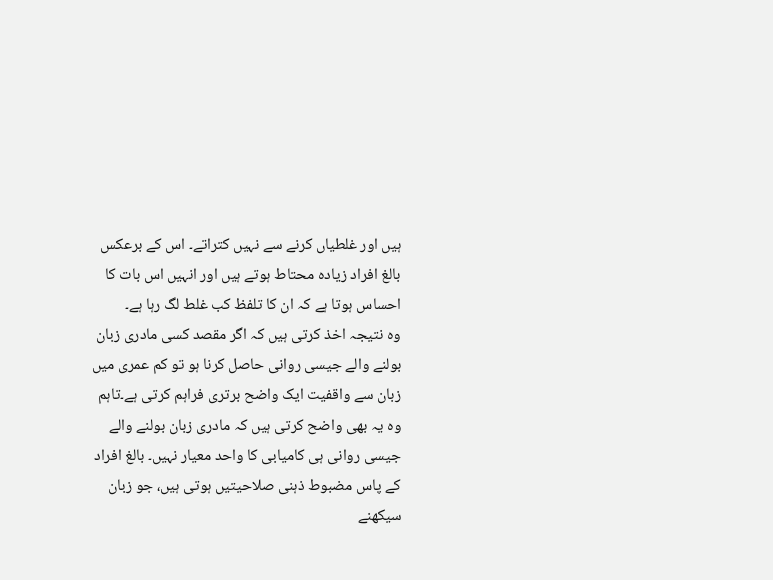ہیں اور غلطیاں کرنے سے نہیں کتراتے۔ اس کے برعکس بالغ افراد زیادہ محتاط ہوتے ہیں اور انہیں اس بات کا احساس ہوتا ہے کہ ان کا تلفظ کب غلط لگ رہا ہے۔
وہ نتیجہ اخذ کرتی ہیں کہ اگر مقصد کسی مادری زبان بولنے والے جیسی روانی حاصل کرنا ہو تو کم عمری میں زبان سے واقفیت ایک واضح برتری فراہم کرتی ہے۔تاہم وہ یہ بھی واضح کرتی ہیں کہ مادری زبان بولنے والے جیسی روانی ہی کامیابی کا واحد معیار نہیں۔ بالغ افراد کے پاس مضبوط ذہنی صلاحیتیں ہوتی ہیں، جو زبان سیکھنے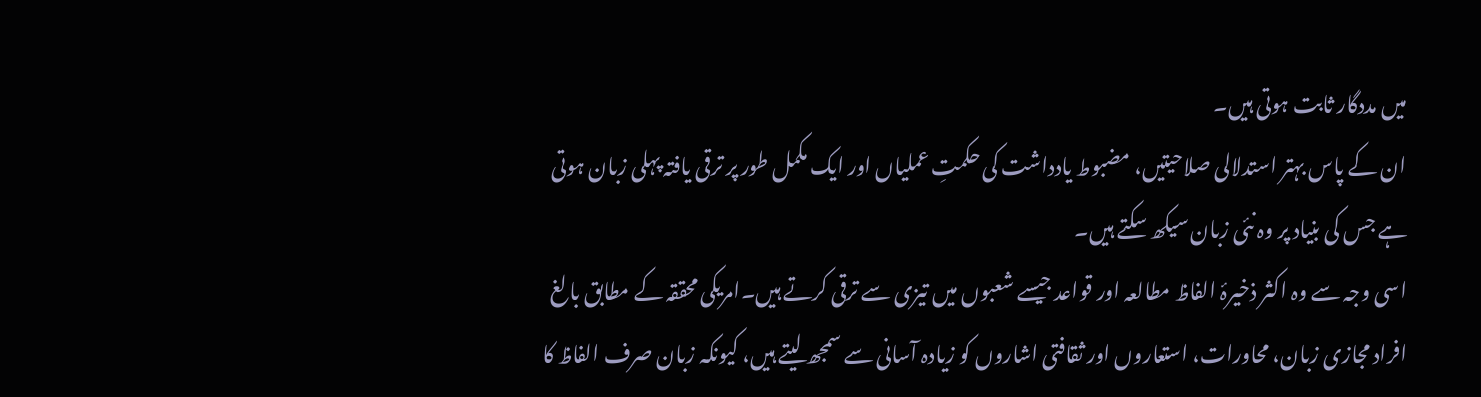میں مددگار ثابت ہوتی ہیں۔
ان کے پاس بہتر استدلالی صلاحیتیں، مضبوط یادداشت کی حکمتِ عملیاں اور ایک مکمل طور پر ترقی یافتہ پہلی زبان ہوتی ہے جس کی بنیاد پر وہ نئی زبان سیکھ سکتے ہیں۔
اسی وجہ سے وہ اکثر ذخیرۂ الفاظ مطالعہ اور قواعد جیسے شعبوں میں تیزی سے ترقی کرتے ہیں۔امریکی محققہ کے مطابق بالغ افراد مجازی زبان، محاورات، استعاروں اور ثقافتی اشاروں کو زیادہ آسانی سے سمجھ لیتے ہیں، کیونکہ زبان صرف الفاظ کا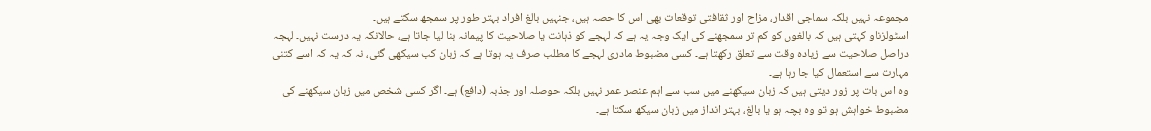مجموعہ نہیں بلکہ سماجی اقدار، مزاح اور ثقافتی توقعات بھی اس کا حصہ ہیں، جنہیں بالغ افراد بہتر طور پر سمجھ سکتے ہیں۔
اسٹولزناو کہتی ہیں کہ بالغوں کو کم تر سمجھنے کی ایک وجہ یہ ہے کہ لہجے کو ذہانت یا صلاحیت کا پیمانہ بنا لیا جاتا ہے، حالانکہ یہ درست نہیں۔ لہجہ دراصل صلاحیت سے زیادہ وقت سے تعلق رکھتا ہے۔ کسی مضبوط مادری لہجے کا مطلب صرف یہ ہوتا ہے کہ زبان کب سیکھی گئی، نہ کہ یہ کہ اسے کتنی مہارت سے استعمال کیا جا رہا ہے۔
وہ اس بات پر زور دیتی ہیں کہ زبان سیکھنے میں سب سے اہم عنصر عمر نہیں بلکہ حوصلہ اور جذبہ (دافع) ہے۔ اگر کسی شخص میں زبان سیکھنے کی مضبوط خواہش ہو تو وہ بچہ ہو یا بالغ، بہتر انداز میں زبان سیکھ سکتا ہے۔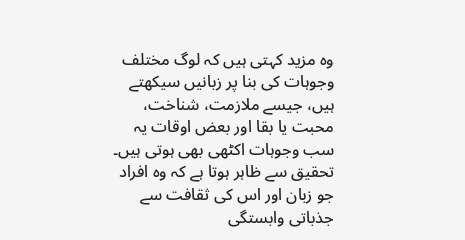وہ مزید کہتی ہیں کہ لوگ مختلف وجوہات کی بنا پر زبانیں سیکھتے ہیں، جیسے ملازمت، شناخت، محبت یا بقا اور بعض اوقات یہ سب وجوہات اکٹھی بھی ہوتی ہیں۔
تحقیق سے ظاہر ہوتا ہے کہ وہ افراد جو زبان اور اس کی ثقافت سے جذباتی وابستگی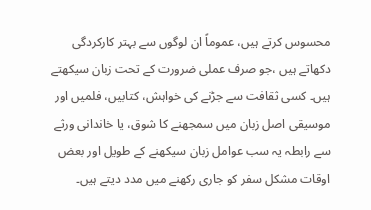محسوس کرتے ہیں، عموماً ان لوگوں سے بہتر کارکردگی دکھاتے ہیں ،جو صرف عملی ضرورت کے تحت زبان سیکھتے ہیں۔ کسی ثقافت سے جڑنے کی خواہش، کتابیں، فلمیں اور موسیقی اصل زبان میں سمجھنے کا شوق، یا خاندانی ورثے سے رابطہ یہ سب عوامل زبان سیکھنے کے طویل اور بعض اوقات مشکل سفر کو جاری رکھنے میں مدد دیتے ہیں۔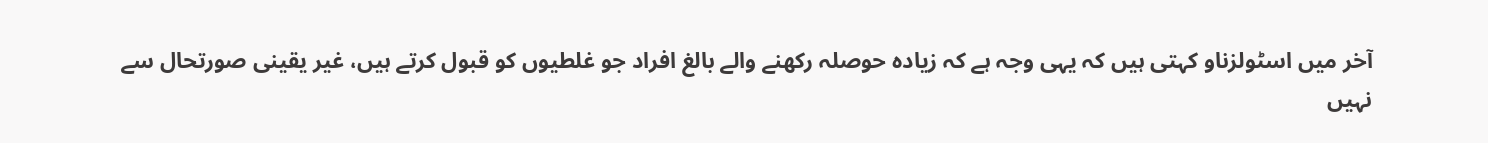آخر میں اسٹولزناو کہتی ہیں کہ یہی وجہ ہے کہ زیادہ حوصلہ رکھنے والے بالغ افراد جو غلطیوں کو قبول کرتے ہیں، غیر یقینی صورتحال سے نہیں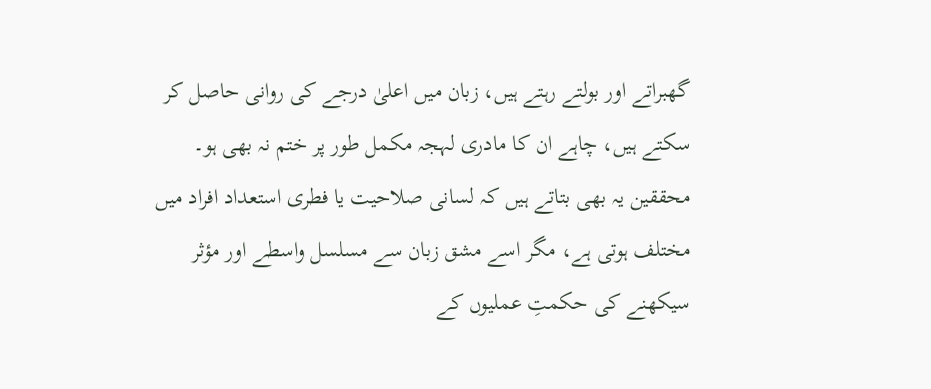گھبراتے اور بولتے رہتے ہیں، زبان میں اعلیٰ درجے کی روانی حاصل کر سکتے ہیں، چاہے ان کا مادری لہجہ مکمل طور پر ختم نہ بھی ہو۔
محققین یہ بھی بتاتے ہیں کہ لسانی صلاحیت یا فطری استعداد افراد میں مختلف ہوتی ہے، مگر اسے مشق زبان سے مسلسل واسطے اور مؤثر سیکھنے کی حکمتِ عملیوں کے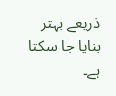ذریعے بہتر بنایا جا سکتا ہے۔